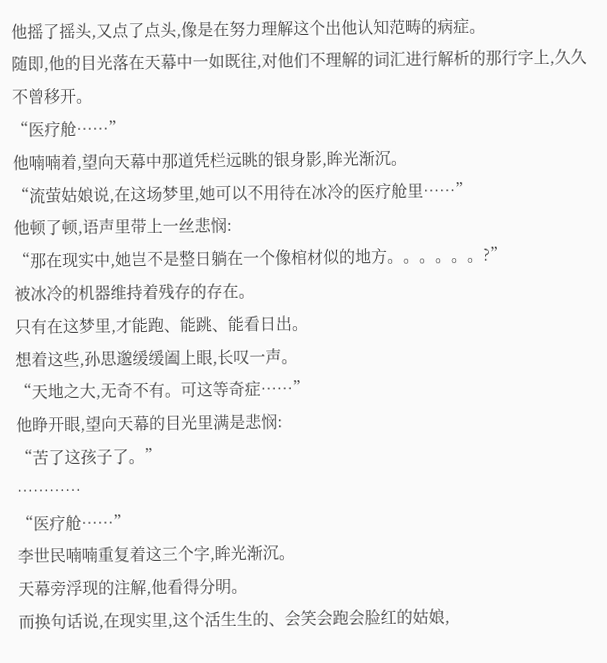他摇了摇头,又点了点头,像是在努力理解这个出他认知范畴的病症。
随即,他的目光落在天幕中一如既往,对他们不理解的词汇进行解析的那行字上,久久不曾移开。
“医疗舱……”
他喃喃着,望向天幕中那道凭栏远眺的银身影,眸光渐沉。
“流萤姑娘说,在这场梦里,她可以不用待在冰冷的医疗舱里……”
他顿了顿,语声里带上一丝悲悯:
“那在现实中,她岂不是整日躺在一个像棺材似的地方。。。。。。?”
被冰冷的机器维持着残存的存在。
只有在这梦里,才能跑、能跳、能看日出。
想着这些,孙思邈缓缓阖上眼,长叹一声。
“天地之大,无奇不有。可这等奇症……”
他睁开眼,望向天幕的目光里满是悲悯:
“苦了这孩子了。”
…………
“医疗舱……”
李世民喃喃重复着这三个字,眸光渐沉。
天幕旁浮现的注解,他看得分明。
而换句话说,在现实里,这个活生生的、会笑会跑会脸红的姑娘,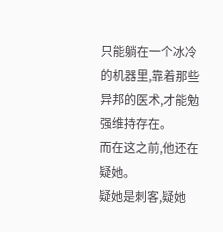只能躺在一个冰冷的机器里,靠着那些异邦的医术,才能勉强维持存在。
而在这之前,他还在疑她。
疑她是刺客,疑她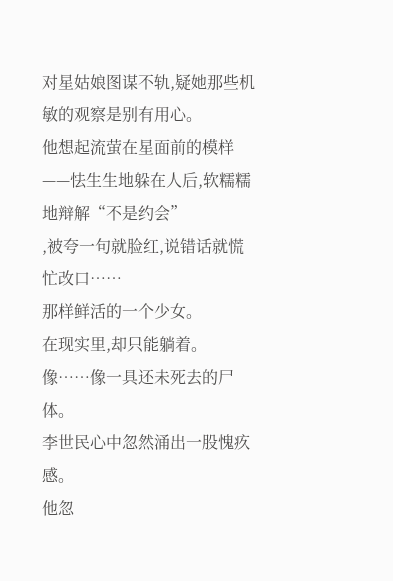对星姑娘图谋不轨,疑她那些机敏的观察是别有用心。
他想起流萤在星面前的模样——怯生生地躲在人后,软糯糯地辩解“不是约会”
,被夸一句就脸红,说错话就慌忙改口……
那样鲜活的一个少女。
在现实里,却只能躺着。
像……像一具还未死去的尸体。
李世民心中忽然涌出一股愧疚感。
他忽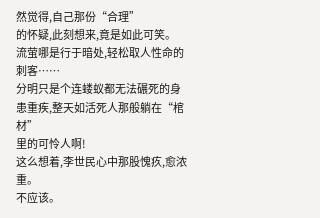然觉得,自己那份“合理”
的怀疑,此刻想来,竟是如此可笑。
流萤哪是行于暗处,轻松取人性命的刺客……
分明只是个连蝼蚁都无法碾死的身患重疾,整天如活死人那般躺在“棺材”
里的可怜人啊!
这么想着,李世民心中那股愧疚,愈浓重。
不应该。